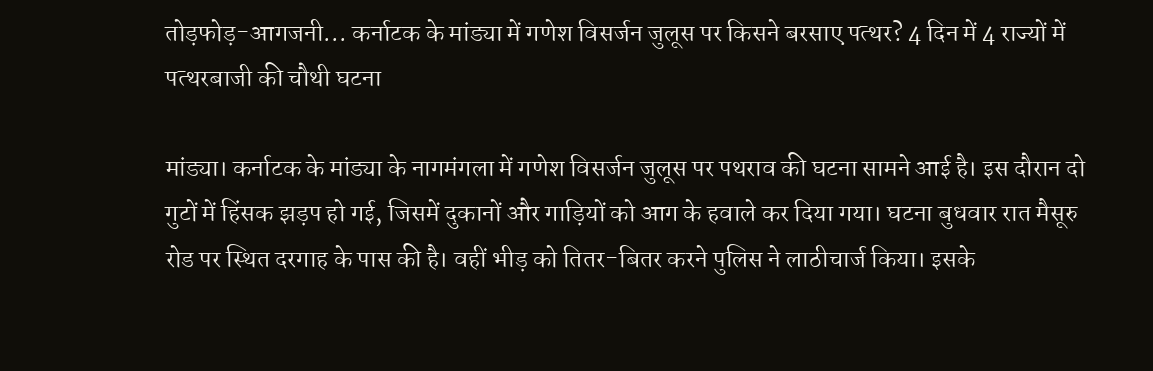तोड़फोड़-आगजनी... कर्नाटक के मांड्या में गणेश विसर्जन जुलूस पर किसने बरसाए पत्थर? 4 दिन में 4 राज्यों में पत्थरबाजी की चौथी घटना

मांड्या। कर्नाटक के मांड्या के नागमंगला में गणेश विसर्जन जुलूस पर पथराव की घटना सामने आई है। इस दौरान दो गुटों में हिंसक झड़प हो गई, जिसमें दुकानों और गाड़ियों को आग के हवाले कर दिया गया। घटना बुधवार रात मैसूरु रोड पर स्थित दरगाह के पास की है। वहीं भीड़ को तितर-बितर करने पुलिस ने लाठीचार्ज किया। इसके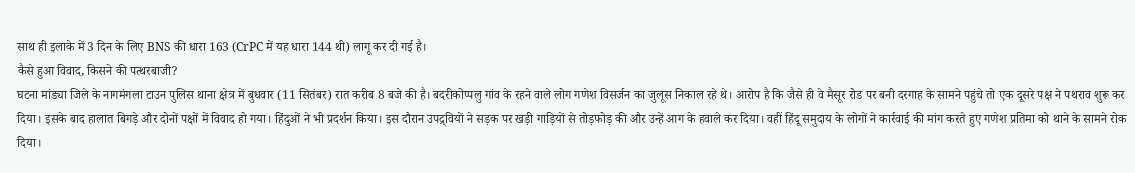साथ ही इलाके में 3 दिन के लिए BNS की धारा 163 (CrPC में यह धारा 144 थी) लागू कर दी गई है।
कैसे हुआ विवाद, किसने की पत्थरबाजी?
घटना मांड्या जिले के नागमंगला टाउन पुलिस थाना क्षेत्र में बुधवार (11 सितंबर) रात करीब 8 बजे की है। बदरीकोप्पलु गांव के रहने वाले लोग गणेश विसर्जन का जुलूस निकाल रहे थे। आरोप है कि जैसे ही वे मैसूर रोड पर बनी दरगाह के सामने पहुंचे तो एक दूसरे पक्ष ने पथराव शुरू कर दिया। इसके बाद हालात बिगड़े और दोनों पक्षों में विवाद हो गया। हिंदुओं ने भी प्रदर्शन किया। इस दौरान उपद्र्वियों ने सड़क पर खड़ी गाड़ियों से तोड़फोड़ की और उन्हें आग के हवाले कर दिया। वहीं हिंदू समुदाय के लोगों ने कार्रवाई की मांग करते हुए गणेश प्रतिमा को थाने के सामने रोक दिया।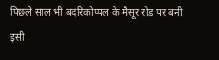पिछले साल भी बदरिकोप्पल के मैसूर रोड पर बनी इसी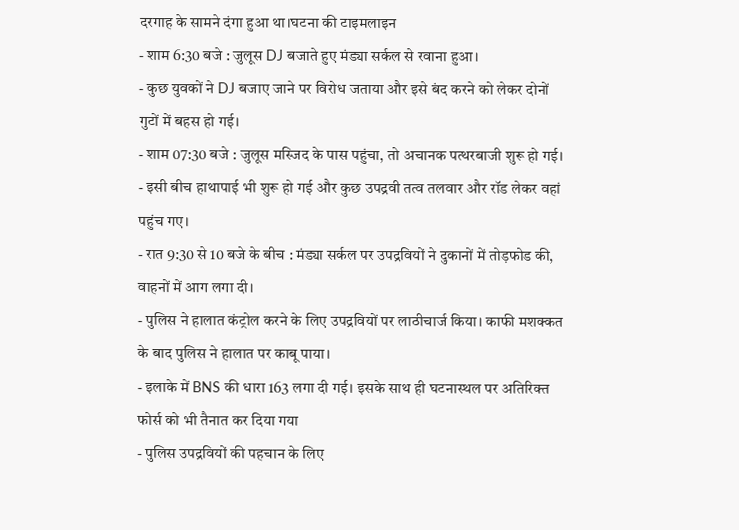दरगाह के सामने दंगा हुआ था।घटना की टाइमलाइन
- शाम 6:30 बजे : जुलूस DJ बजाते हुए मंड्या सर्कल से रवाना हुआ।
- कुछ युवकों ने DJ बजाए जाने पर विरोध जताया और इसे बंद करने को लेकर दोनों गुटों में बहस हो गई।
- शाम 07:30 बजे : जुलूस मस्जिद के पास पहुंचा, तो अचानक पत्थरबाजी शुरू हो गई।
- इसी बीच हाथापाई भी शुरू हो गई और कुछ उपद्रवी तत्व तलवार और रॉड लेकर वहां पहुंच गए।
- रात 9:30 से 10 बजे के बीच : मंड्या सर्कल पर उपद्रवियों ने दुकानों में तोड़फोड की, वाहनों में आग लगा दी।
- पुलिस ने हालात कंट्रोल करने के लिए उपद्रवियों पर लाठीचार्ज किया। काफी मशक्कत के बाद पुलिस ने हालात पर काबू पाया।
- इलाके में BNS की धारा 163 लगा दी गई। इसके साथ ही घटनास्थल पर अतिरिक्त फोर्स को भी तैनात कर दिया गया
- पुलिस उपद्रवियों की पहचान के लिए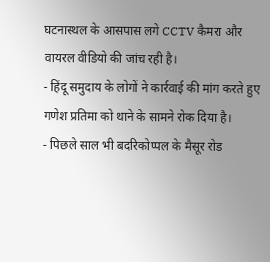घटनास्थल के आसपास लगे CCTV कैमरा और वायरल वीडियो की जांच रही है।
- हिंदू समुदाय के लोगों ने कार्रवाई की मांग करते हुए गणेश प्रतिमा को थाने के सामने रोक दिया है।
- पिछले साल भी बदरिकोप्पल के मैसूर रोड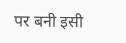पर बनी इसी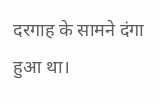दरगाह के सामने दंगा हुआ था।